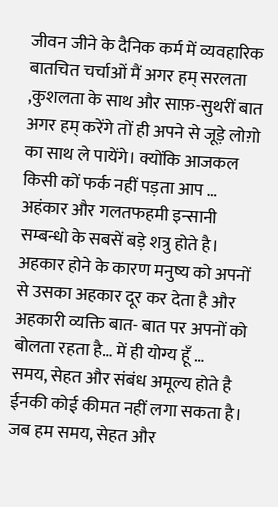जीवन जीने के दैनिक कर्म में व्यवहारिक बातचित चर्चाओं मैं अगर हम् सरलता ,कुशलता के साथ और साफ़-सुथरीं बात अगर हम् करेंगे तों ही अपने से जूड़े लोग़ो का साथ ले पायेंगे। क्योंकि आजकल किसी कों फर्क नहीं पड़ता आप …
अहंकार और गलतफहमी इन्सानी सम्बन्धो के सबसें बड़े शत्रु होते है। अहकार होने के कारण मनुष्य को अपनों से उसका अहकार दूर कर देता है और अहकारी व्यक्ति बात- बात पर अपनों को बोलता रहता है… में ही योग्य हूँ …
समय, सेहत और संबंध अमूल्य होते है ईनकी कोई कीमत नहीं लगा सकता है। जब हम समय, सेहत और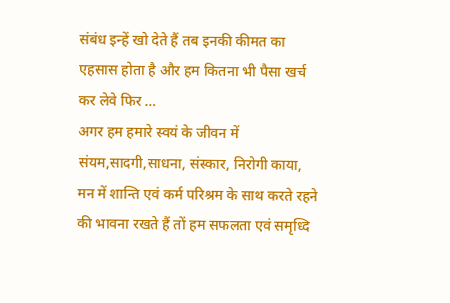संबंध इन्हें खो देते हैं तब इनकी कीमत का एहसास होता है और हम कितना भी पैसा खर्च कर लेवे फिर …
अगर हम हमारे स्वयं के जीवन में संयम,सादगी,साधना, संस्कार, निरोगी काया, मन में शान्ति एवं कर्म परिश्रम के साथ करते रहने की भावना रखते हैं तों हम सफलता एवं समृध्दि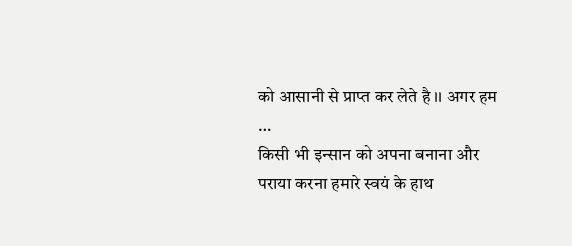को आसानी से प्राप्त कर लेते है ।। अगर हम …
किसी भी इन्सान को अपना बनाना और पराया करना हमारे स्वयं के हाथ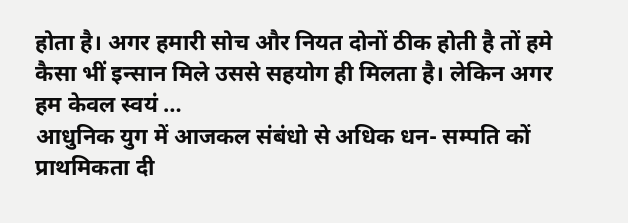होता है। अगर हमारी सोच और नियत दोनों ठीक होती है तों हमे कैसा भीं इन्सान मिले उससे सहयोग ही मिलता है। लेकिन अगर हम केवल स्वयं …
आधुनिक युग में आजकल संबंधो से अधिक धन- सम्पति कों प्राथमिकता दी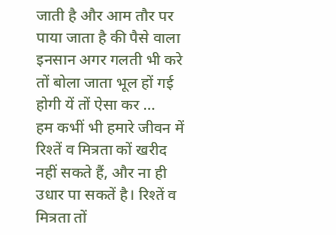जाती है और आम तौर पर पाया जाता है की पैसे वाला इनसान अगर गलती भी करे तों बोला जाता भूल हों गई होगी यें तों ऐसा कर …
हम कभीं भी हमारे जीवन में रिश्तें व मित्रता कों खरीद नहीं सकते हैं, और ना ही उधार पा सकतें है। रिश्तें व मित्रता तों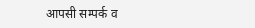आपसी सम्पर्क व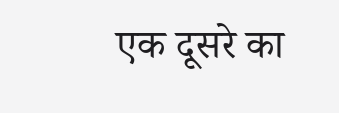एक दूसरे का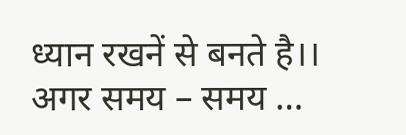ध्यान रखनें से बनते है।। अगर समय – समय …